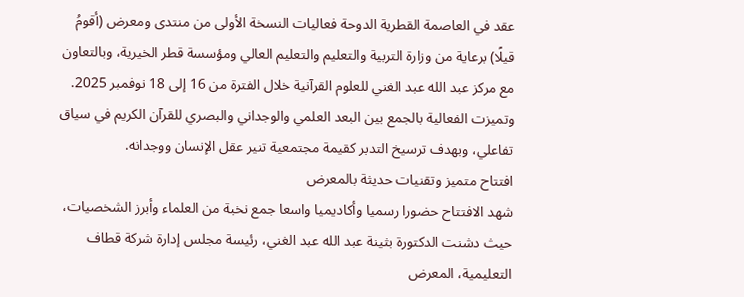عقد في العاصمة القطرية الدوحة فعاليات النسخة الأولى من منتدى ومعرض (أقومُ قيلًا) برعاية من وزارة التربية والتعليم والتعليم العالي ومؤسسة قطر الخيرية، وبالتعاون مع مركز عبد الله عبد الغني للعلوم القرآنية خلال الفترة من 16 إلى 18 نوفمبر 2025. وتميزت الفعالية بالجمع بين البعد العلمي والوجداني والبصري للقرآن الكريم في سياق تفاعلي، وبهدف ترسيخ التدبر كقيمة مجتمعية تنير عقل الإنسان ووجدانه.
افتتاح متميز وتقنيات حديثة بالمعرض
شهد الافتتاح حضورا رسميا وأكاديميا واسعا جمع نخبة من العلماء وأبرز الشخصيات، حيث دشنت الدكتورة بثينة عبد الله عبد الغني، رئيسة مجلس إدارة شركة قطاف التعليمية، المعرض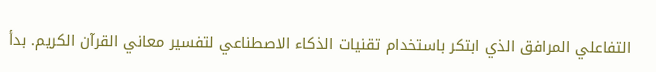التفاعلي المرافق الذي ابتكر باستخدام تقنيات الذكاء الاصطناعي لتفسير معاني القرآن الكريم. بدأ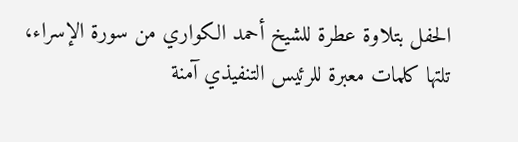الحفل بتلاوة عطرة للشيخ أحمد الكواري من سورة الإسراء، تلتها كلمات معبرة للرئيس التنفيذي آمنة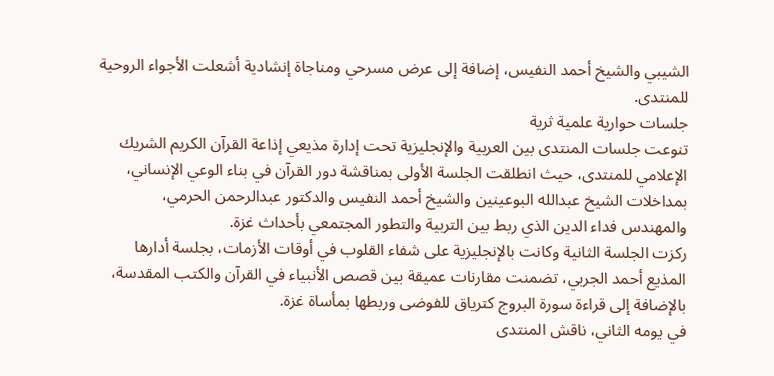الشيبي والشيخ أحمد النفيس، إضافة إلى عرض مسرحي ومناجاة إنشادية أشعلت الأجواء الروحية للمنتدى.
جلسات حوارية علمية ثرية
تنوعت جلسات المنتدى بين العربية والإنجليزية تحت إدارة مذيعي إذاعة القرآن الكريم الشريك الإعلامي للمنتدى، حيث انطلقت الجلسة الأولى بمناقشة دور القرآن في بناء الوعي الإنساني، بمداخلات الشيخ عبدالله البوعينين والشيخ أحمد النفيس والدكتور عبدالرحمن الحرمي، والمهندس فداء الدين الذي ربط بين التربية والتطور المجتمعي بأحداث غزة.
ركزت الجلسة الثانية وكانت بالإنجليزية على شفاء القلوب في أوقات الأزمات، بجلسة أدارها المذيع أحمد الجربي، تضمنت مقارنات عميقة بين قصص الأنبياء في القرآن والكتب المقدسة، بالإضافة إلى قراءة سورة البروج كترياق للفوضى وربطها بمأساة غزة.
في يومه الثاني، ناقش المنتدى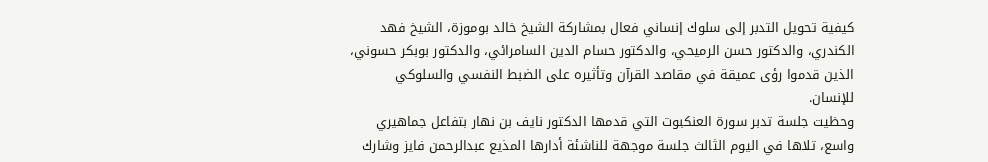كيفية تحويل التدبر إلى سلوك إنساني فعال بمشاركة الشيخ خالد بوموزة، الشيخ فهد الكندري، والدكتور حسن الرميحي، والدكتور حسام الدين السامرائي، والدكتور بوبكر حسوني، الذين قدموا رؤى عميقة في مقاصد القرآن وتأثيره على الضبط النفسي والسلوكي للإنسان.
وحظيت جلسة تدبر سورة العنكبوت التي قدمها الدكتور نايف بن نهار بتفاعل جماهيري واسع، تلاها في اليوم الثالث جلسة موجهة للناشئة أدارها المذيع عبدالرحمن فايز وشارك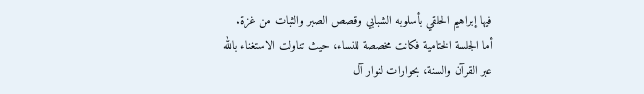فيها إبراهيم الحلقي بأسلوبه الشبابي وقصص الصبر والثبات من غزة.
أما الجلسة الختامية فكانت مخصصة للنساء، حيث تناولت الاستغناء بالله عبر القرآن والسنة، بحوارات لنوار آل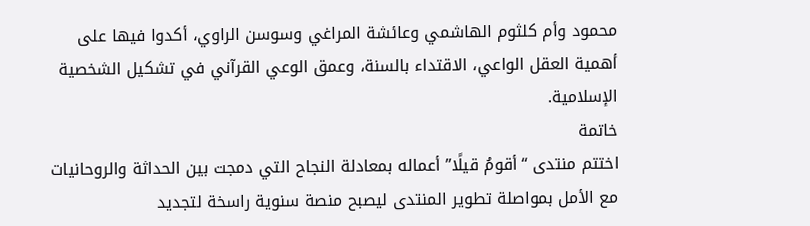محمود وأم كلثوم الهاشمي وعائشة المراغي وسوسن الراوي، أكدوا فيها على أهمية العقل الواعي، الاقتداء بالسنة، وعمق الوعي القرآني في تشكيل الشخصية الإسلامية.
خاتمة
اختتم منتدى “أقومُ قيلًا” أعماله بمعادلة النجاح التي دمجت بين الحداثة والروحانيات مع الأمل بمواصلة تطوير المنتدى ليصبح منصة سنوية راسخة لتجديد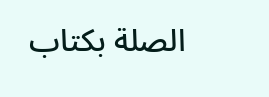الصلة بكتاب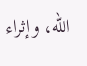الله، وإثراء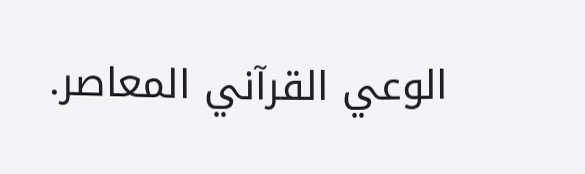الوعي القرآني المعاصر.